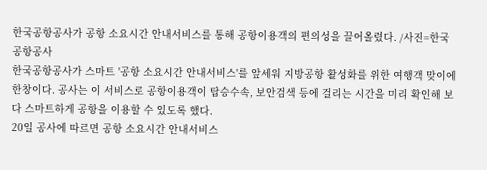한국공항공사가 공항 소요시간 안내서비스를 통해 공항이용객의 편의성을 끌어올렸다. /사진=한국공항공사
한국공항공사가 스마트 '공항 소요시간 안내서비스'를 앞세워 지방공항 활성화를 위한 여행객 맞이에 한창이다. 공사는 이 서비스로 공항이용객이 탑승수속, 보안검색 등에 걸리는 시간을 미리 확인해 보다 스마트하게 공항을 이용할 수 있도록 했다.
20일 공사에 따르면 공항 소요시간 안내서비스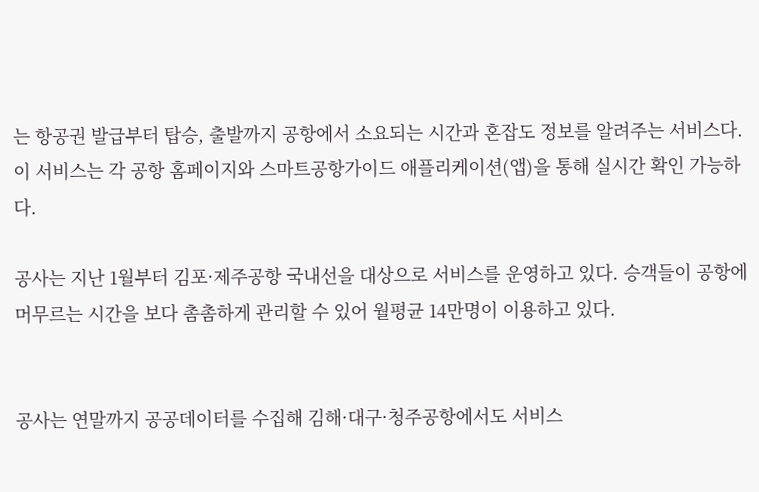는 항공권 발급부터 탑승, 출발까지 공항에서 소요되는 시간과 혼잡도 정보를 알려주는 서비스다. 이 서비스는 각 공항 홈페이지와 스마트공항가이드 애플리케이션(앱)을 통해 실시간 확인 가능하다.

공사는 지난 1월부터 김포·제주공항 국내선을 대상으로 서비스를 운영하고 있다. 승객들이 공항에 머무르는 시간을 보다 촘촘하게 관리할 수 있어 월평균 14만명이 이용하고 있다.


공사는 연말까지 공공데이터를 수집해 김해·대구·청주공항에서도 서비스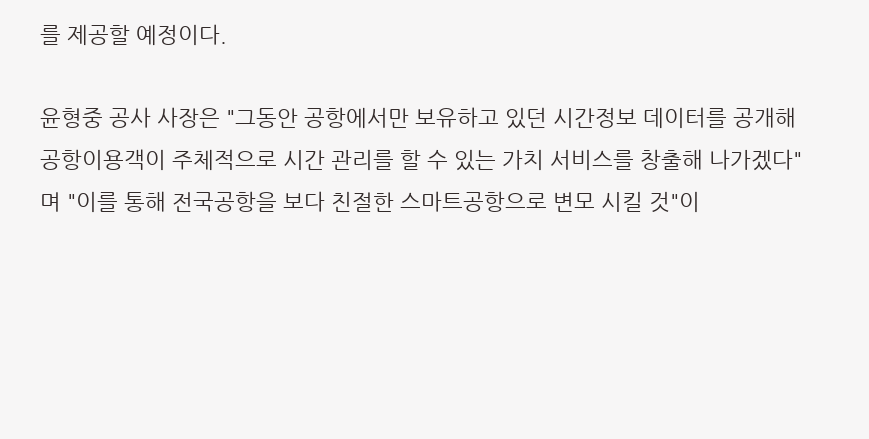를 제공할 예정이다.

윤형중 공사 사장은 "그동안 공항에서만 보유하고 있던 시간정보 데이터를 공개해 공항이용객이 주체적으로 시간 관리를 할 수 있는 가치 서비스를 창출해 나가겠다"며 "이를 통해 전국공항을 보다 친절한 스마트공항으로 변모 시킬 것"이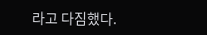라고 다짐했다.